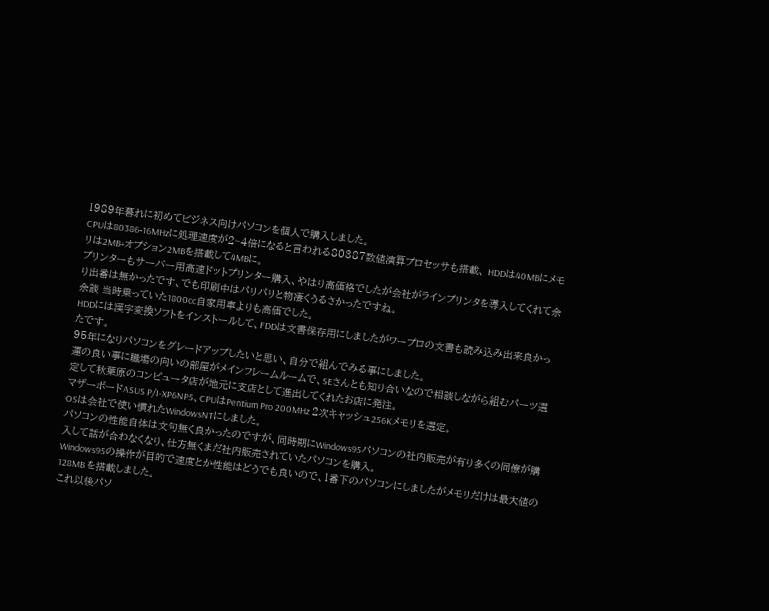1989年暮れに初めてビジネス向けパソコンを個人で購入しました。
CPUは80386‐16MHzに処理速度が2~4倍になると言われる80387数値演算プロセッサも搭載、 HDDは40MBにメモリは2MB+オプション2MBを搭載して4MBに。
プリンターもサーバー用高速ドットプリンター購入、やはり高価格でしたが会社がラインプリンタを導入してくれて余り出番は無かったです、でも印刷中はパリパリと物凄くうるさかったですね。
余談 当時乗っていた1800cc自家用車よりも高価でした。
HDDには漢字変換ソフトをインストールして、FDDは文書保存用にしましたがワープロの文書も読み込み出来良かったです。
95年になりパソコンをグレードアップしたいと思い、自分で組んでみる事にしました。
運の良い事に職場の向いの部屋がメインフレームルームで、SEさんとも知り合いなので相談しながら組むパーツ選定して秋葉原のコンピュータ店が地元に支店として進出してくれたお店に発注。
マザーボードASUS P/I-XP6NP5、CPUはPentium Pro 200MHz 2次キャッシュ256Kメモリを選定。
OSは会社で使い慣れたWindowsNTにしました。
パソコンの性能自体は文句無く良かったのですが、同時期にWindows95パソコンの社内販売が有り多くの同僚が購入して話が合わなくなり、仕方無くまだ社内販売されていたパソコンを購入。
Windows95の操作が目的で速度とか性能はどうでも良いので、1番下のパソコンにしましたがメモリだけは最大値の128MB を搭載しました。
これ以後パソ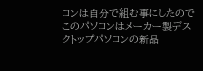コンは自分で組む事にしたのでこのパソコンはメーカー製デスクトップパソコンの新品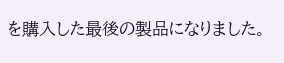を購入した最後の製品になりました。